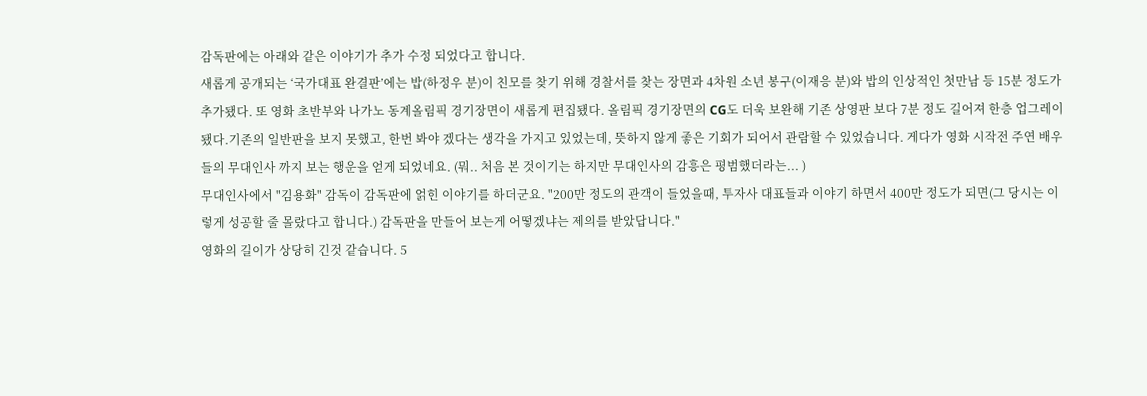감독판에는 아래와 같은 이야기가 추가 수정 되었다고 합니다.
새롭게 공개되는 ‘국가대표 완결판’에는 밥(하정우 분)이 친모를 찾기 위해 경찰서를 찾는 장면과 4차원 소년 봉구(이재응 분)와 밥의 인상적인 첫만남 등 15분 정도가 추가됐다. 또 영화 초반부와 나가노 동계올림픽 경기장면이 새롭게 편집됐다. 올림픽 경기장면의 CG도 더욱 보완해 기존 상영판 보다 7분 정도 길어져 한층 업그레이됐다.기존의 일반판을 보지 못했고, 한번 봐야 겠다는 생각을 가지고 있었는데, 뜻하지 않게 좋은 기회가 되어서 관람할 수 있었습니다. 게다가 영화 시작전 주연 배우들의 무대인사 까지 보는 행운을 얻게 되었네요. (뭐.. 처음 본 것이기는 하지만 무대인사의 감흥은 평범했더라는... )
무대인사에서 "김용화" 감독이 감독판에 얽힌 이야기를 하더군요. "200만 정도의 관객이 들었을때, 투자사 대표들과 이야기 하면서 400만 정도가 되면(그 당시는 이렇게 성공할 줄 몰랐다고 합니다.) 감독판을 만들어 보는게 어떻겠냐는 제의를 받았답니다."
영화의 길이가 상당히 긴것 같습니다. 5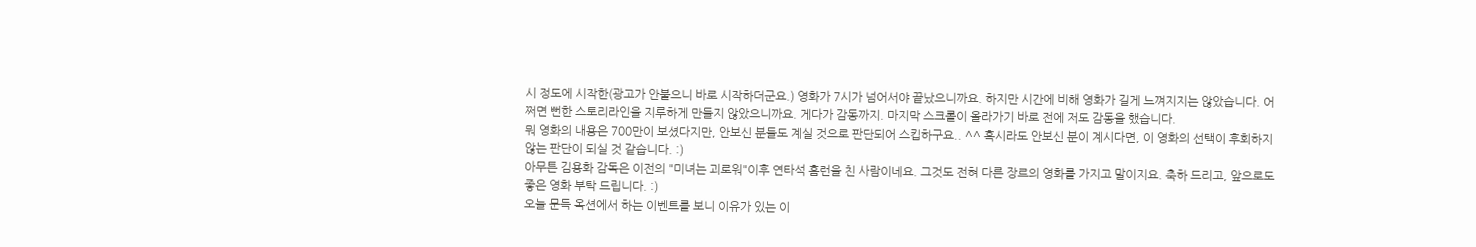시 정도에 시작한(광고가 안붙으니 바로 시작하더군요.) 영화가 7시가 넘어서야 끝났으니까요. 하지만 시간에 비해 영화가 길게 느껴지지는 않았습니다. 어쩌면 뻔한 스토리라인을 지루하게 만들지 않았으니까요. 게다가 감동까지. 마지막 스크롤이 올라가기 바로 전에 저도 감동을 했습니다.
뭐 영화의 내용은 700만이 보셨다지만, 안보신 분들도 계실 것으로 판단되어 스킵하구요.. ^^ 혹시라도 안보신 분이 계시다면, 이 영화의 선택이 후회하지 않는 판단이 되실 것 같습니다. :)
아무튼 김용화 감독은 이전의 "미녀는 괴로워"이후 연타석 홈런을 친 사람이네요. 그것도 전혀 다른 장르의 영화를 가지고 말이지요. 축하 드리고, 앞으로도 좋은 영화 부탁 드립니다. :)
오늘 문득 옥션에서 하는 이벤트를 보니 이유가 있는 이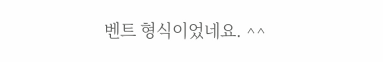벤트 형식이었네요. ^^